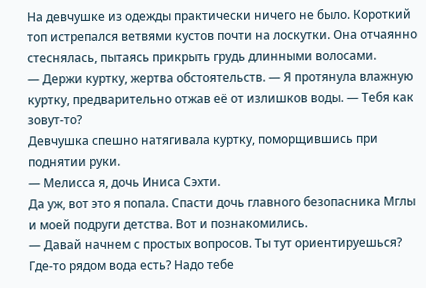На девчушке из одежды практически ничего не было. Короткий топ истрепался ветвями кустов почти на лоскутки. Она отчаянно стеснялась, пытаясь прикрыть грудь длинными волосами.
— Держи куртку, жертва обстоятельств. — Я протянула влажную куртку, предварительно отжав её от излишков воды. — Тебя как зовут-то?
Девчушка спешно натягивала куртку, поморщившись при поднятии руки.
— Мелисса я, дочь Иниса Сэхти.
Да уж, вот это я попала. Спасти дочь главного безопасника Мглы и моей подруги детства. Вот и познакомились.
— Давай начнем с простых вопросов. Ты тут ориентируешься? Где-то рядом вода есть? Надо тебе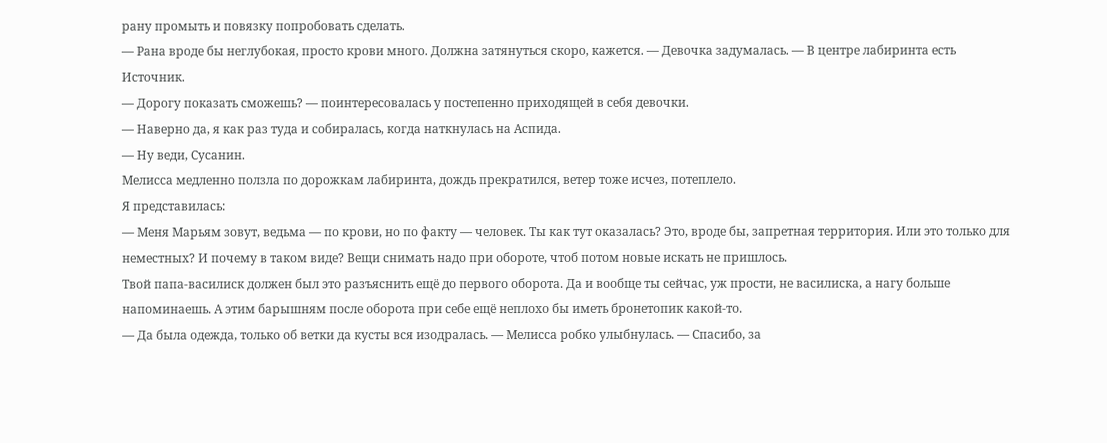рану промыть и повязку попробовать сделать.
— Рана вроде бы неглубокая, просто крови много. Должна затянуться скоро, кажется. — Девочка задумалась. — В центре лабиринта есть Источник.
— Дорогу показать сможешь? — поинтересовалась у постепенно приходящей в себя девочки.
— Наверно да, я как раз туда и собиралась, когда наткнулась на Аспида.
— Ну веди, Сусанин.
Мелисса медленно ползла по дорожкам лабиринта, дождь прекратился, ветер тоже исчез, потеплело.
Я представилась:
— Меня Марьям зовут, ведьма — по крови, но по факту — человек. Ты как тут оказалась? Это, вроде бы, запретная территория. Или это только для неместных? И почему в таком виде? Вещи снимать надо при обороте, чтоб потом новые искать не пришлось.
Твой папа-василиск должен был это разъяснить ещё до первого оборота. Да и вообще ты сейчас, уж прости, не василиска, а нагу больше напоминаешь. А этим барышням после оборота при себе ещё неплохо бы иметь бронетопик какой-то.
— Да была одежда, только об ветки да кусты вся изодралась. — Мелисса робко улыбнулась. — Спасибо, за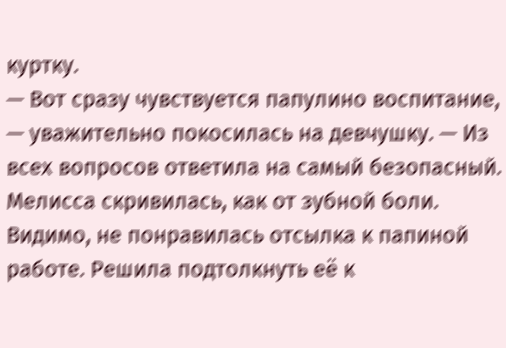куртку.
— Вот сразу чувствуется папулино воспитание, — уважительно покосилась на девчушку. — Из всех вопросов ответила на самый безопасный.
Мелисса скривилась, как от зубной боли. Видимо, не понравилась отсылка к папиной работе. Решила подтолкнуть её к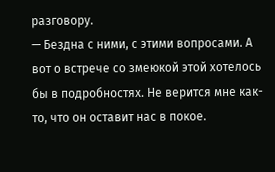разговору.
— Бездна с ними, с этими вопросами. А вот о встрече со змеюкой этой хотелось бы в подробностях. Не верится мне как-то, что он оставит нас в покое.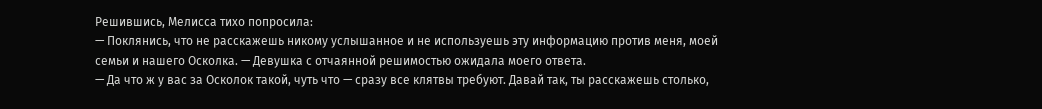Решившись, Мелисса тихо попросила:
— Поклянись, что не расскажешь никому услышанное и не используешь эту информацию против меня, моей семьи и нашего Осколка. — Девушка с отчаянной решимостью ожидала моего ответа.
— Да что ж у вас за Осколок такой, чуть что — сразу все клятвы требуют. Давай так, ты расскажешь столько,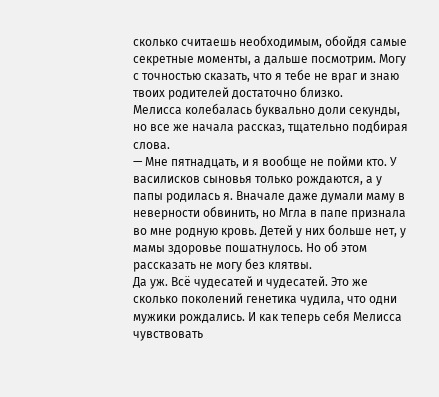сколько считаешь необходимым, обойдя самые секретные моменты, а дальше посмотрим. Могу с точностью сказать, что я тебе не враг и знаю твоих родителей достаточно близко.
Мелисса колебалась буквально доли секунды, но все же начала рассказ, тщательно подбирая слова.
— Мне пятнадцать, и я вообще не пойми кто. У василисков сыновья только рождаются, а у папы родилась я. Вначале даже думали маму в неверности обвинить, но Мгла в папе признала во мне родную кровь. Детей у них больше нет, у мамы здоровье пошатнулось. Но об этом рассказать не могу без клятвы.
Да уж. Всё чудесатей и чудесатей. Это же сколько поколений генетика чудила, что одни мужики рождались. И как теперь себя Мелисса чувствовать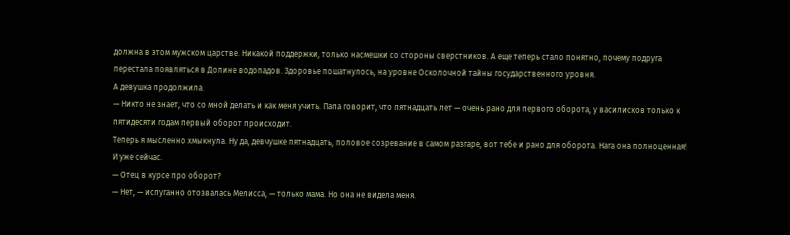должна в этом мужском царстве. Никакой поддержки, только насмешки со стороны сверстников. А еще теперь стало понятно, почему подруга перестала появляться в Долине водопадов. Здоровье пошатнулось, на уровне Осколочной тайны государственного уровня.
А девушка продолжила.
— Никто не знает, что со мной делать и как меня учить. Папа говорит, что пятнадцать лет — очень рано для первого оборота, у василисков только к пятидесяти годам первый оборот происходит.
Теперь я мысленно хмыкнула. Ну да, девчушке пятнадцать, половое созревание в самом разгаре, вот тебе и рано для оборота. Нага она полноценная! И уже сейчас.
— Отец в курсе про оборот?
— Нет, — испуганно отозвалась Мелисса, — только мама. Но она не видела меня.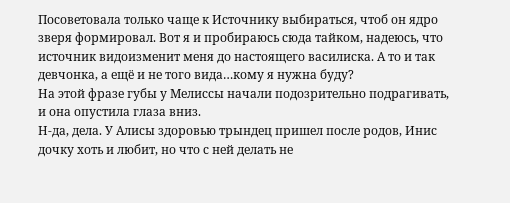Посоветовала только чаще к Источнику выбираться, чтоб он ядро зверя формировал. Вот я и пробираюсь сюда тайком, надеюсь, что источник видоизменит меня до настоящего василиска. А то и так девчонка, а ещё и не того вида…кому я нужна буду?
На этой фразе губы у Мелиссы начали подозрительно подрагивать, и она опустила глаза вниз.
Н-да, дела. У Алисы здоровью трындец пришел после родов, Инис дочку хоть и любит, но что с ней делать не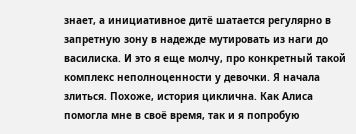знает, а инициативное дитё шатается регулярно в запретную зону в надежде мутировать из наги до василиска. И это я еще молчу, про конкретный такой комплекс неполноценности у девочки. Я начала злиться. Похоже, история циклична. Как Алиса помогла мне в своё время, так и я попробую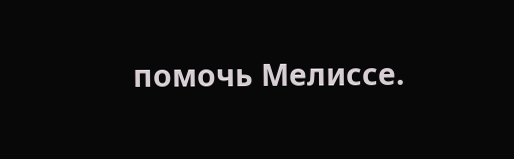помочь Мелиссе.